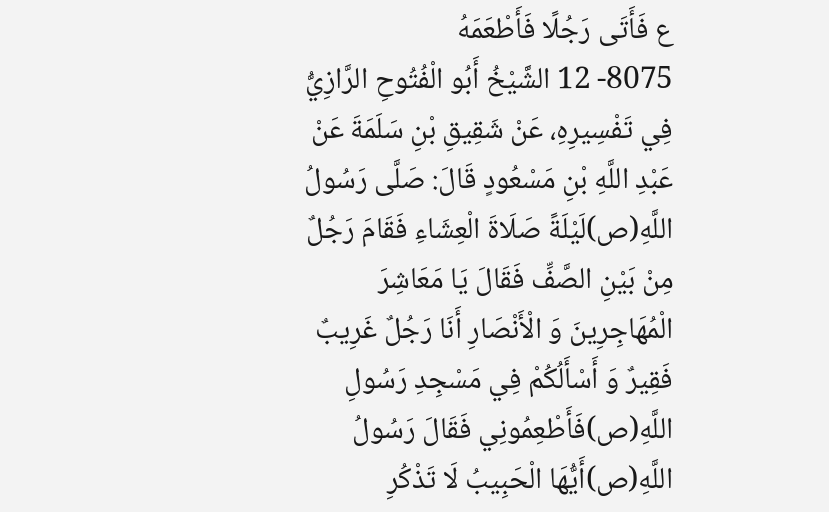ع فَأَتَى رَجُلًا فَأَطْعَمَهُ
8075- 12 الشَّيْخُ أَبُو الْفُتُوحِ الرَّازِيُّ فِي تَفْسِيرِهِ، عَنْ شَقِيقِ بْنِ سَلَمَةَ عَنْ عَبْدِ اللَّهِ بْنِ مَسْعُودٍ قَالَ: صَلَّى رَسُولُ اللَّهِ(ص)لَيْلَةً صَلَاةَ الْعِشَاءِ فَقَامَ رَجُلٌ مِنْ بَيْنِ الصَّفِّ فَقَالَ يَا مَعَاشِرَ الْمُهَاجِرِينَ وَ الْأَنْصَارِ أَنَا رَجُلٌ غَرِيبٌ فَقِيرٌ وَ أَسْأَلُكُمْ فِي مَسْجِدِ رَسُولِ اللَّهِ(ص)فَأَطْعِمُونِي فَقَالَ رَسُولُ اللَّهِ(ص)أَيُّهَا الْحَبِيبُ لَا تَذْكُرِ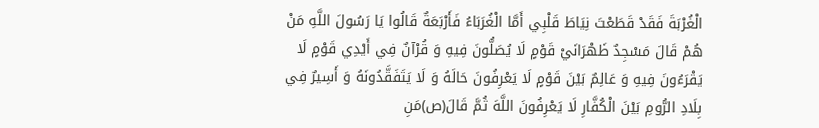الْغُرْبَةَ فَقَدْ قَطَعْتَ نِيَاطَ قَلْبِي أَمَّا الْغُرَبَاءُ فَأَرْبَعَةٌ قَالُوا يَا رَسُولَ اللَّهِ مَنْ هُمْ قَالَ مَسْجِدٌ ظَهْرَانَيْ قَوْمٍ لَا يُصَلُّونَ فِيهِ وَ قُرْآنٌ فِي أَيْدِي قَوْمٍ لَا يَقْرَءُونَ فِيهِ وَ عَالِمٌ بَيْنَ قَوْمٍ لَا يَعْرِفُونَ حَالَهُ وَ لَا يَتَفَقَّدُونَهُ وَ أَسِيرٌ فِي بِلَادِ الرُّومِ بَيْنَ الْكُفَّارِ لَا يَعْرِفُونَ اللَّهَ ثُمَّ قَالَ(ص)مَنِ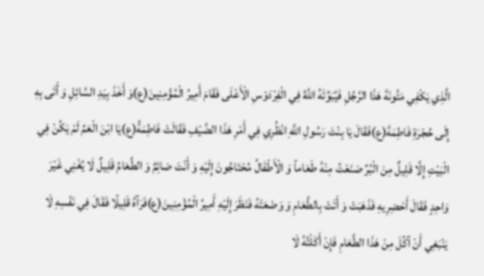الَّذِي يَكْفِي مَئُونَةَ هَذَا الرَّجُلِ فَيُبَوِّئَهُ اللَّهُ فِي الْفِرْدَوْسِ الْأَعْلَى فَقَامَ أَمِيرُ الْمُؤْمِنِينَ(ع)وَ أَخَذَ بِيَدِ السَّائِلِ وَ أَتَى بِهِ إِلَى حُجْرَةِ فَاطِمَةَ(ع)فَقَالَ يَا بِنْتَ رَسُولِ اللَّهِ انْظُرِي فِي أَمْرِ هَذَا الضَّيْفِ فَقَالَتْ فَاطِمَةُ(ع)يَا ابْنَ الْعَمِّ لَمْ يَكُنْ فِي الْبَيْتِ إِلَّا قَلِيلٌ مِنَ الْبُرِّ صَنَعْتُ مِنْهُ طَعَاماً وَ الْأَطْفَالُ مُحْتَاجُونَ إِلَيْهِ وَ أَنْتَ صَائِمٌ وَ الطَّعَامُ قَلِيلٌ لَا يُغْنِي غَيْرَ وَاحِدٍ فَقَالَ أَحْضِرِيهِ فَذَهَبَتْ وَ أَتَتْ بِالطَّعَامِ وَ وَضَعَتْهُ فَنَظَرَ إِلَيْهِ أَمِيرُ الْمُؤْمِنِينَ(ع)فَرَآهُ قَلِيلًا فَقَالَ فِي نَفْسِهِ لَا يَنْبَغِي أَنْ آكُلَ مِنْ هَذَا الطَّعَامِ فَإِنْ أَكَلْتُهُ لَا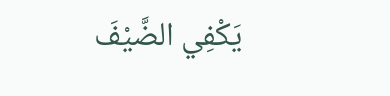يَكْفِي الضَّيْفَ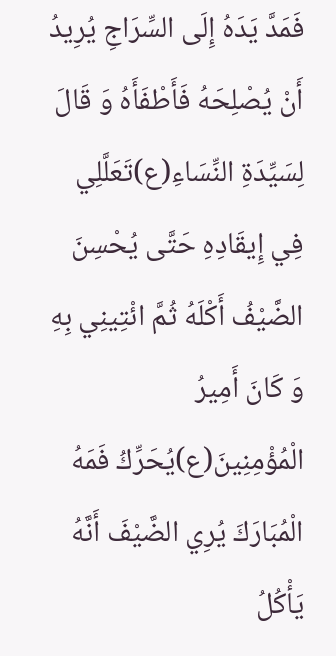فَمَدَّ يَدَهُ إِلَى السِّرَاجِ يُرِيدُ أَنْ يُصْلِحَهُ فَأَطْفَأَهُ وَ قَالَ لِسَيِّدَةِ النِّسَاءِ(ع)تَعَلَّلِي فِي إِيقَادِهِ حَتَّى يُحْسِنَ الضَّيْفُ أَكْلَهُ ثُمَّ ائْتِينِي بِهِ وَ كَانَ أَمِيرُ الْمُؤْمِنِينَ(ع)يُحَرِّكُ فَمَهُ الْمُبَارَكَ يُرِي الضَّيْفَ أَنَّهُ يَأْكُلُ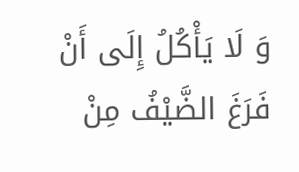وَ لَا يَأْكُلُ إِلَى أَنْ فَرَغَ الضَّيْفُ مِنْ